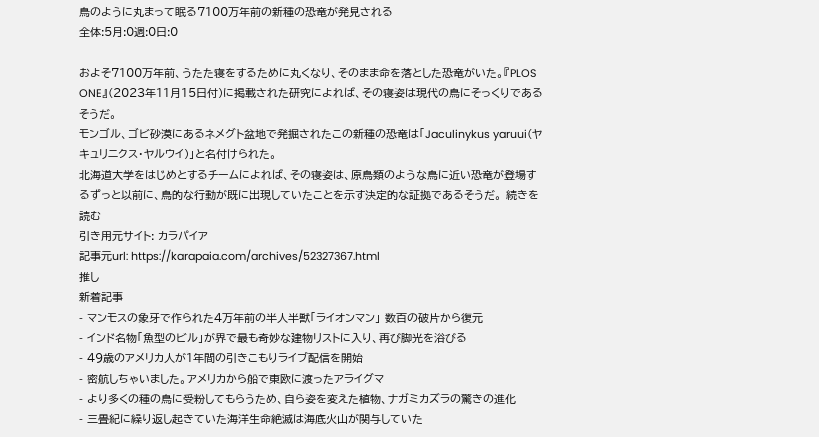鳥のように丸まって眠る7100万年前の新種の恐竜が発見される
全体:5月:0週:0日:0

およそ7100万年前、うたた寝をするために丸くなり、そのまま命を落とした恐竜がいた。『PLOS ONE』(2023年11月15日付)に掲載された研究によれば、その寝姿は現代の鳥にそっくりであるそうだ。
モンゴル、ゴビ砂漠にあるネメグト盆地で発掘されたこの新種の恐竜は「Jaculinykus yaruui(ヤキュリニクス・ヤルウイ)」と名付けられた。
北海道大学をはじめとするチームによれば、その寝姿は、原鳥類のような鳥に近い恐竜が登場するずっと以前に、鳥的な行動が既に出現していたことを示す決定的な証拠であるそうだ。 続きを読む
引き用元サイト: カラパイア
記事元url: https://karapaia.com/archives/52327367.html
推し
新着記事
- マンモスの象牙で作られた4万年前の半人半獣「ライオンマン」 数百の破片から復元
- インド名物「魚型のビル」が界で最も奇妙な建物リストに入り、再び脚光を浴びる
- 49歳のアメリカ人が1年間の引きこもりライブ配信を開始
- 密航しちゃいました。アメリカから船で東欧に渡ったアライグマ
- より多くの種の鳥に受粉してもらうため、自ら姿を変えた植物、ナガミカズラの驚きの進化
- 三畳紀に繰り返し起きていた海洋生命絶滅は海底火山が関与していた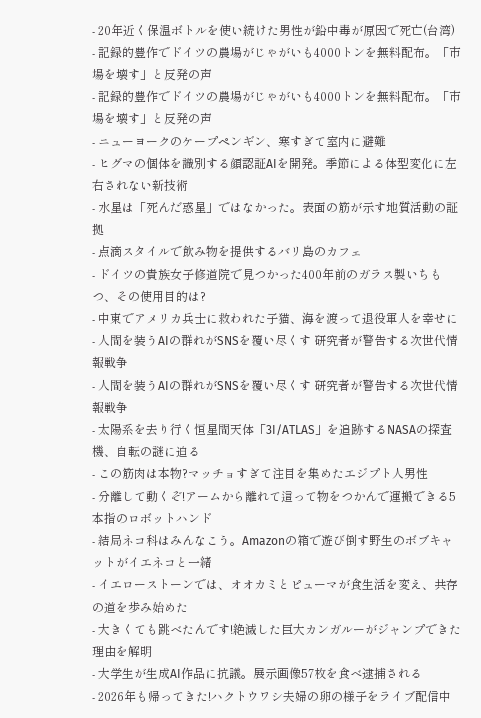- 20年近く保温ボトルを使い続けた男性が鉛中毒が原因で死亡(台湾)
- 記録的豊作でドイツの農場がじゃがいも4000トンを無料配布。「市場を壊す」と反発の声
- 記録的豊作でドイツの農場がじゃがいも4000トンを無料配布。「市場を壊す」と反発の声
- ニューヨークのケープペンギン、寒すぎて室内に避難
- ヒグマの個体を識別する顔認証AIを開発。季節による体型変化に左右されない新技術
- 水星は「死んだ惑星」ではなかった。表面の筋が示す地質活動の証拠
- 点滴スタイルで飲み物を提供するバリ島のカフェ
- ドイツの貴族女子修道院で見つかった400年前のガラス製いちもつ、その使用目的は?
- 中東でアメリカ兵士に救われた子猫、海を渡って退役軍人を幸せに
- 人間を装うAIの群れがSNSを覆い尽くす 研究者が警告する次世代情報戦争
- 人間を装うAIの群れがSNSを覆い尽くす 研究者が警告する次世代情報戦争
- 太陽系を去り行く恒星間天体「3I/ATLAS」を追跡するNASAの探査機、自転の謎に迫る
- この筋肉は本物?マッチョすぎて注目を集めたエジプト人男性
- 分離して動くぞ!アームから離れて這って物をつかんで運搬できる5本指のロボットハンド
- 結局ネコ科はみんなこう。Amazonの箱で遊び倒す野生のボブキャットがイエネコと一緒
- イエローストーンでは、オオカミとピューマが食生活を変え、共存の道を歩み始めた
- 大きくても跳べたんです!絶滅した巨大カンガルーがジャンプできた理由を解明
- 大学生が生成AI作品に抗議。展示画像57枚を食べ逮捕される
- 2026年も帰ってきた!ハクトウワシ夫婦の卵の様子をライブ配信中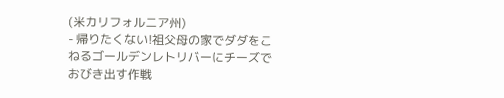(米カリフォルニア州)
- 帰りたくない!祖父母の家でダダをこねるゴールデンレトリバーにチーズでおびき出す作戦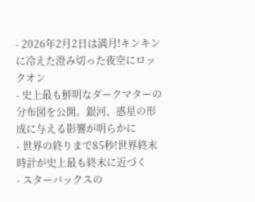- 2026年2月2日は満月!キンキンに冷えた澄み切った夜空にロックオン
- 史上最も鮮明なダークマターの分布図を公開。銀河、惑星の形成に与える影響が明らかに
- 世界の終りまで85秒!世界終末時計が史上最も終末に近づく
- スターバックスの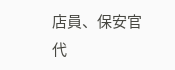店員、保安官代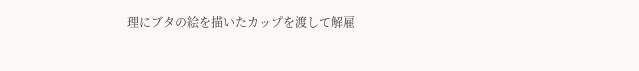理にブタの絵を描いたカップを渡して解雇